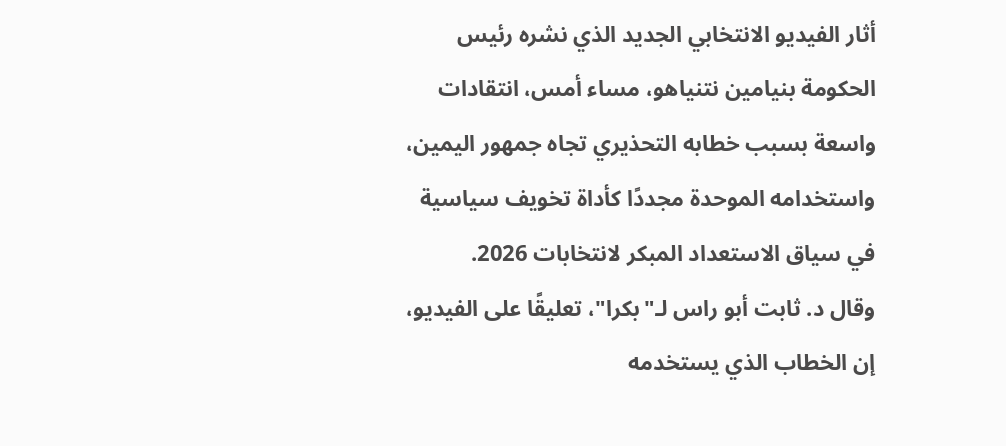أثار الفيديو الانتخابي الجديد الذي نشره رئيس الحكومة بنيامين نتنياهو، مساء أمس، انتقادات واسعة بسبب خطابه التحذيري تجاه جمهور اليمين، واستخدامه الموحدة مجددًا كأداة تخويف سياسية في سياق الاستعداد المبكر لانتخابات 2026.
وقال د. ثابت أبو راس لـ"بكرا"، تعليقًا على الفيديو، إن الخطاب الذي يستخدمه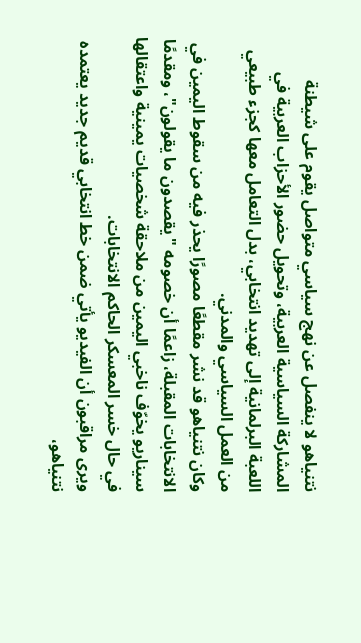نتنياهو لا ينفصل عن نهج سياسي متواصل يقوم على شيطنة المشاركة السياسية العربية، وتحويل حضور الأحزاب العربية في اللعبة البرلمانية إلى تهديد انتخابي، بدل التعامل معها كجزء طبيعي من العمل السياسي والمدني.
وكان نتنياهو قد نشر مقطعًا مصورًا يحذر فيه من سقوط اليمين في الانتخابات المقبلة، زاعمًا أن خصومه "يقصدون ما يقولون"، ومقدمًا سيناريو يخوّف ناخبي اليمين من ملاحقة شخصيات يمينية واعتقالها في حال خسر المعسكر الحاكم الانتخابات.
ويرى مراقبون أن الفيديو يأتي ضمن خط انتخابي قديم جديد يعتمده نتنياهو،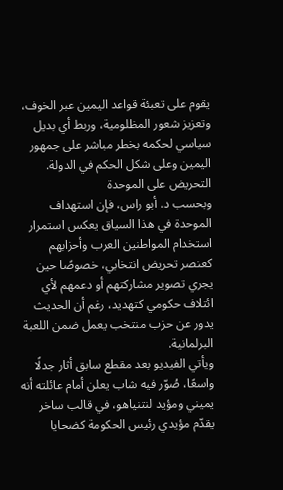يقوم على تعبئة قواعد اليمين عبر الخوف، وتعزيز شعور المظلومية، وربط أي بديل سياسي لحكمه بخطر مباشر على جمهور اليمين وعلى شكل الحكم في الدولة.
التحريض على الموحدة
وبحسب د. أبو راس، فإن استهداف الموحدة في هذا السياق يعكس استمرار استخدام المواطنين العرب وأحزابهم كعنصر تحريض انتخابي، خصوصًا حين يجري تصوير مشاركتهم أو دعمهم لأي ائتلاف حكومي كتهديد، رغم أن الحديث يدور عن حزب منتخب يعمل ضمن اللعبة البرلمانية.
ويأتي الفيديو بعد مقطع سابق أثار جدلًا واسعًا، صُوّر فيه شاب يعلن أمام عائلته أنه يميني ومؤيد لنتنياهو، في قالب ساخر يقدّم مؤيدي رئيس الحكومة كضحايا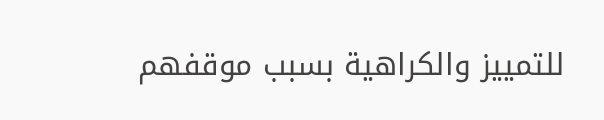للتمييز والكراهية بسبب موقفهم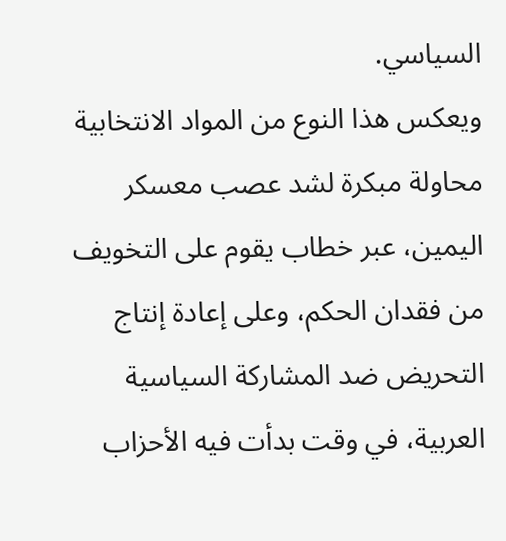السياسي.
ويعكس هذا النوع من المواد الانتخابية محاولة مبكرة لشد عصب معسكر اليمين، عبر خطاب يقوم على التخويف من فقدان الحكم، وعلى إعادة إنتاج التحريض ضد المشاركة السياسية العربية، في وقت بدأت فيه الأحزاب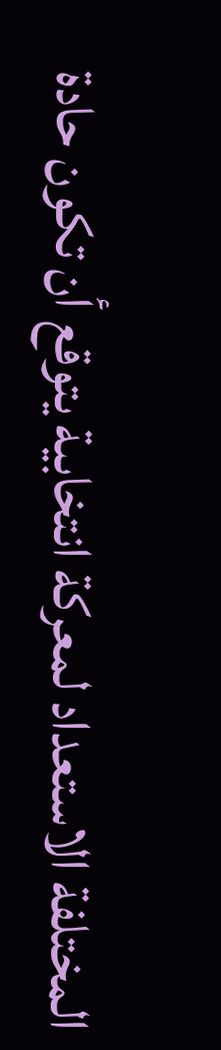المختلفة الاستعداد لمعركة انتخابية يتوقع أن تكون حادة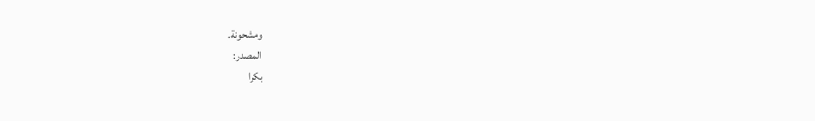ومشحونة.
المصدر:
بكرا